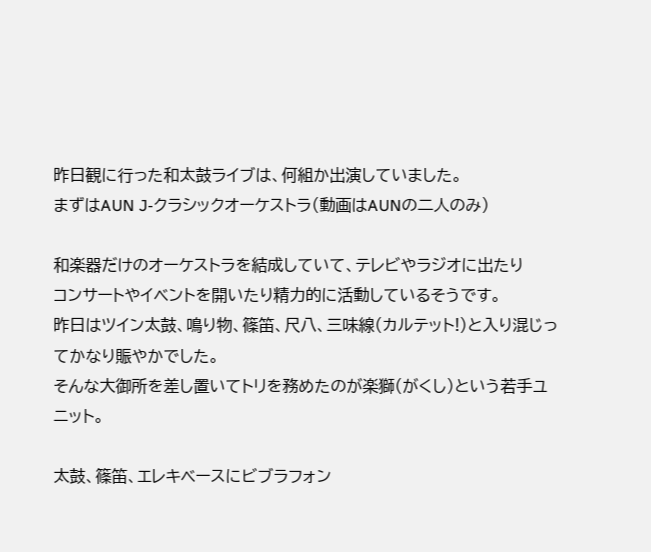昨日観に行った和太鼓ライブは、何組か出演していました。
まずはAUN J-クラシックオーケストラ(動画はAUNの二人のみ)

和楽器だけのオーケストラを結成していて、テレビやラジオに出たり
コンサートやイベントを開いたり精力的に活動しているそうです。
昨日はツイン太鼓、鳴り物、篠笛、尺八、三味線(カルテット!)と入り混じってかなり賑やかでした。
そんな大御所を差し置いてトリを務めたのが楽獅(がくし)という若手ユニット。

太鼓、篠笛、エレキベースにビブラフォン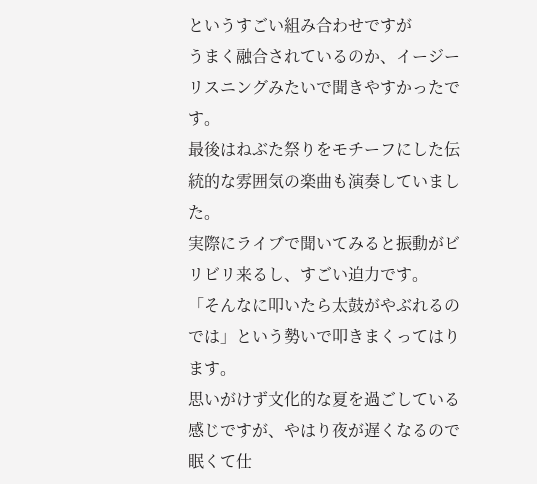というすごい組み合わせですが
うまく融合されているのか、イージーリスニングみたいで聞きやすかったです。
最後はねぶた祭りをモチーフにした伝統的な雰囲気の楽曲も演奏していました。
実際にライブで聞いてみると振動がビリビリ来るし、すごい迫力です。
「そんなに叩いたら太鼓がやぶれるのでは」という勢いで叩きまくってはります。
思いがけず文化的な夏を過ごしている感じですが、やはり夜が遅くなるので眠くて仕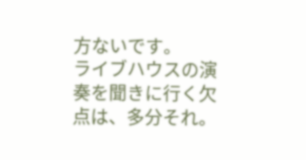方ないです。
ライブハウスの演奏を聞きに行く欠点は、多分それ。